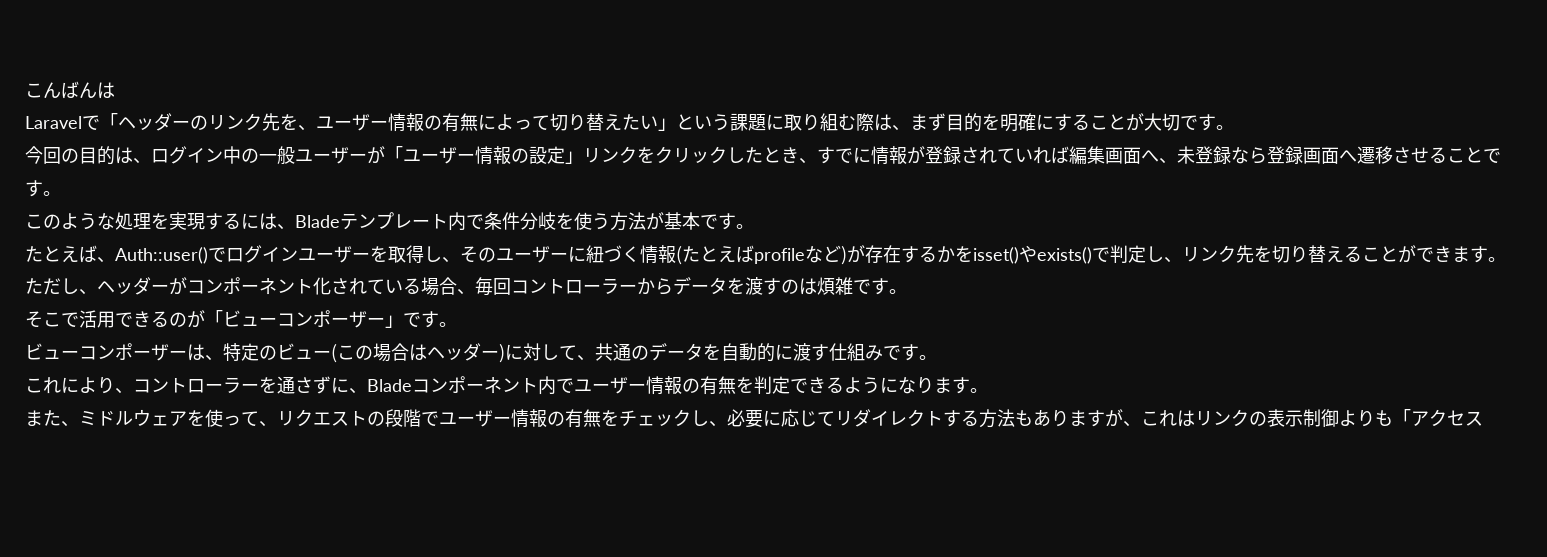こんばんは
Laravelで「ヘッダーのリンク先を、ユーザー情報の有無によって切り替えたい」という課題に取り組む際は、まず目的を明確にすることが大切です。
今回の目的は、ログイン中の一般ユーザーが「ユーザー情報の設定」リンクをクリックしたとき、すでに情報が登録されていれば編集画面へ、未登録なら登録画面へ遷移させることです。
このような処理を実現するには、Bladeテンプレート内で条件分岐を使う方法が基本です。
たとえば、Auth::user()でログインユーザーを取得し、そのユーザーに紐づく情報(たとえばprofileなど)が存在するかをisset()やexists()で判定し、リンク先を切り替えることができます。
ただし、ヘッダーがコンポーネント化されている場合、毎回コントローラーからデータを渡すのは煩雑です。
そこで活用できるのが「ビューコンポーザー」です。
ビューコンポーザーは、特定のビュー(この場合はヘッダー)に対して、共通のデータを自動的に渡す仕組みです。
これにより、コントローラーを通さずに、Bladeコンポーネント内でユーザー情報の有無を判定できるようになります。
また、ミドルウェアを使って、リクエストの段階でユーザー情報の有無をチェックし、必要に応じてリダイレクトする方法もありますが、これはリンクの表示制御よりも「アクセス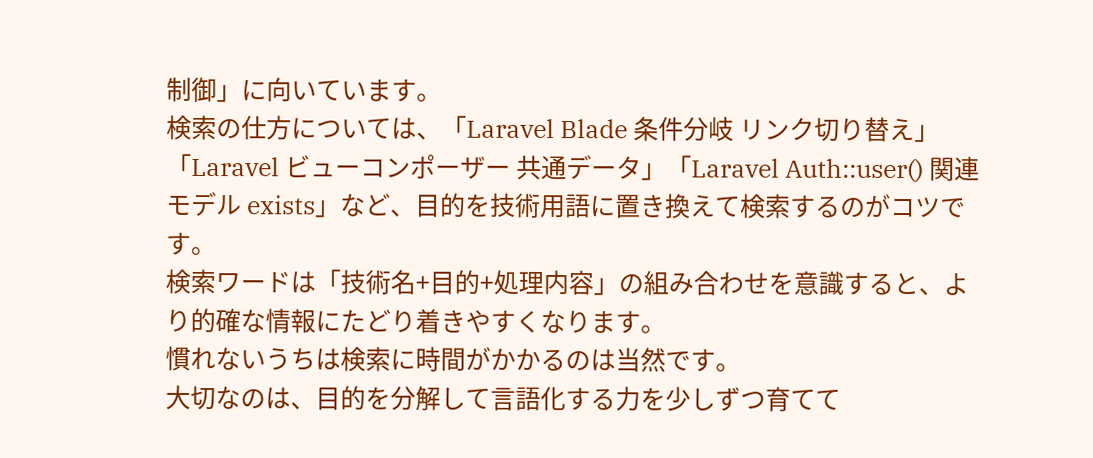制御」に向いています。
検索の仕方については、「Laravel Blade 条件分岐 リンク切り替え」「Laravel ビューコンポーザー 共通データ」「Laravel Auth::user() 関連モデル exists」など、目的を技術用語に置き換えて検索するのがコツです。
検索ワードは「技術名+目的+処理内容」の組み合わせを意識すると、より的確な情報にたどり着きやすくなります。
慣れないうちは検索に時間がかかるのは当然です。
大切なのは、目的を分解して言語化する力を少しずつ育てて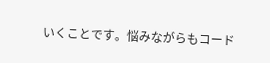いくことです。悩みながらもコード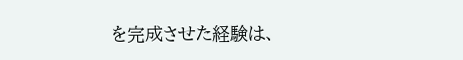を完成させた経験は、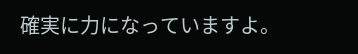確実に力になっていますよ。